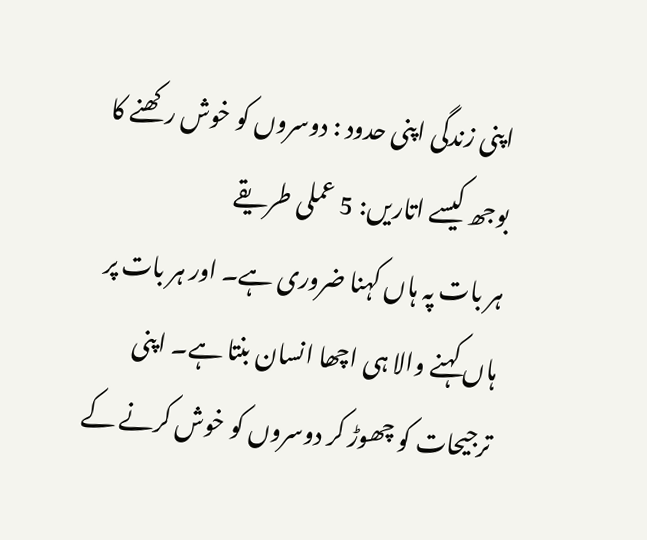اپنی زندگی اپنی حدود : دوسروں کو خوش رکھنے کا بوجھ کیسے اتاریں: 5 عملی طریقے
ہر بات پہ ہاں کہنا ضروری ہے۔ اور ہر بات پر ہاں کہنے والا ہی اچھا انسان بنتا ہے۔ اپنی ترجیحات کو چھوڑ کر دوسروں کو خوش کرنے کے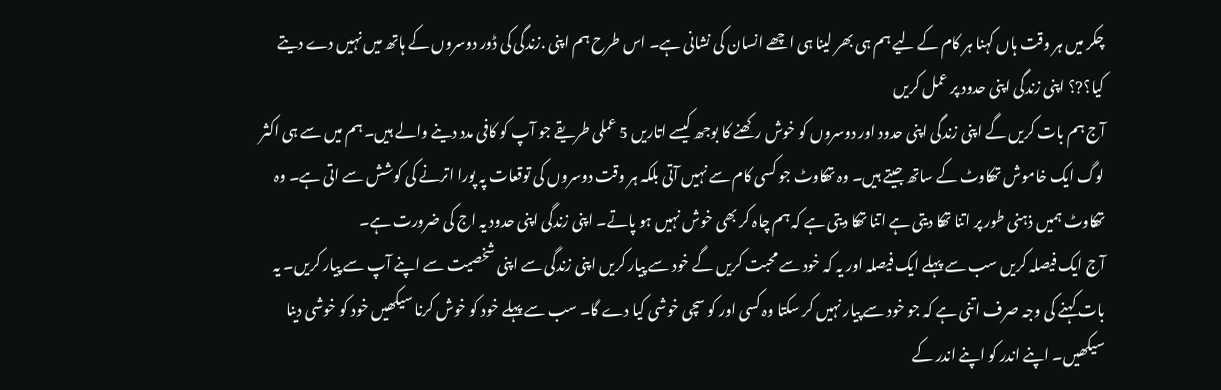چکر میں ہر وقت ہاں کہنا ہر کام کے لیے ہم ہی بھر لینا ہی اچھے انسان کی نشانی ہے۔ اس طرح ہم اپنی .زندگی کی ڈور دوسروں کے ہاتھ میں نہیں دے دیتے کیا؟?؟ اپنی زندگی اپنی حدود پر عمل کریں
آج ہم بات کریں گے اپنی زندگی اپنی حدود اور دوسروں کو خوش رکھنے کا بوجھ کیسے اتاریں 5 عملی طریقے جو آپ کو کافی مدد دینے والے ہیں۔ ہم میں سے ہی اکثر لوگ ایک خاموش تھکاوٹ کے ساتھ جیتے ہیں۔ وہ تھکاوٹ جو کسی کام سے نہیں آتی بلکہ ہر وقت دوسروں کی توقعات پہ پورا اترنے کی کوشش سے اتی ہے۔ وہ تھکاوٹ ہمیں ذہنی طور پر اتنا تھکا دیتی ہے اتنا تھکا دیتی ہے کہ ہم چاہ کر بھی خوش نہیں ہو پاتے۔ اپنی زندگی اپنی حدود یہ اج کی ضرورت ہے۔
آج ایک فیصلہ کریں سب سے پہلے ایک فیصلہ اور یہ کہ خود سے محبت کریں گے خود سے پیار کریں اپنی زندگی سے اپنی شخصیت سے اپنے آپ سے پیار کریں۔ یہ بات کہنے کی وجہ صرف اتنی ہے کہ جو خود سے پیار نہیں کر سکتا وہ کسی اور کو سچی خوشی کیا دے گا۔ سب سے پہلے خود کو خوش کرنا سیکھیں خود کو خوشی دینا سیکھیں۔ اپنے اندر کو اپنے اندر کے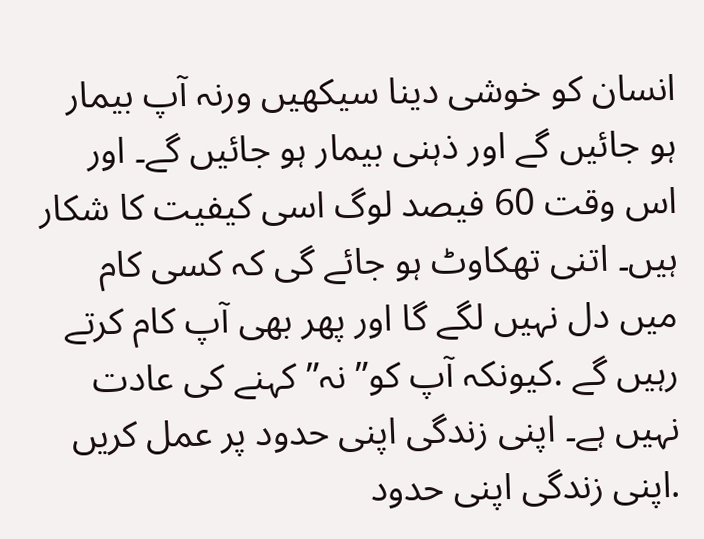انسان کو خوشی دینا سیکھیں ورنہ آپ بیمار ہو جائیں گے اور ذہنی بیمار ہو جائیں گے۔ اور اس وقت 60 فیصد لوگ اسی کیفیت کا شکار ہیں۔ اتنی تھکاوٹ ہو جائے گی کہ کسی کام میں دل نہیں لگے گا اور پھر بھی آپ کام کرتے رہیں گے .کیونکہ آپ کو” نہ” کہنے کی عادت نہیں ہے۔ اپنی زندگی اپنی حدود پر عمل کریں .اپنی زندگی اپنی حدود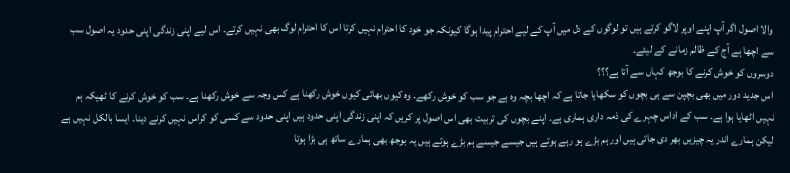والا اصول اگر آپ اپنے اوپر لاگو کرتے ہیں تو لوگوں کے دل میں آپ کے لیے احترام پیدا ہوگا کیونکہ جو خود کا احترام نہیں کرتا اس کا احترام لوگ بھی نہیں کرتے۔ اس لیے اپنی زندگی اپنی حدود یہ اصول سب سے اچھا ہے آج کے ظالم زمانے کے لیئے۔
دوسروں کو خوش کرنے کا بوجھ کہاں سے آتا ہے؟؟؟
اس جدید دور میں بھی بچپن سے ہی بچوں کو سکھایا جاتا ہے کہ اچھا بچہ وہ ہے جو سب کو خوش رکھے۔ وہ کیوں بھائی کیوں خوش رکھنا ہے کس وجہ سے خوش رکھنا ہے۔ سب کو خوش کرنے کا ٹھیکہ ہم نہیں اٹھایا ہوا ہے۔ سب کے اداس چہرے کی ذمہ داری ہماری ہے۔ اپنے بچوں کی تربیت بھی اس اصول پر کریں کہ اپنی زندگی اپنی حدود ہیں اپنی حدود سے کسی کو کراس نہیں کرنے دینا۔ ایسا بالکل نہیں ہے لیکن ہمارے اندر یہ چیزیں بھر دی جاتی ہیں اور ہم بڑے ہو رہے ہوتے ہیں جیسے جیسے ہم بڑے ہوتے ہیں یہ بوجھ بھی ہمارے ساتھ ہی بڑا ہوتا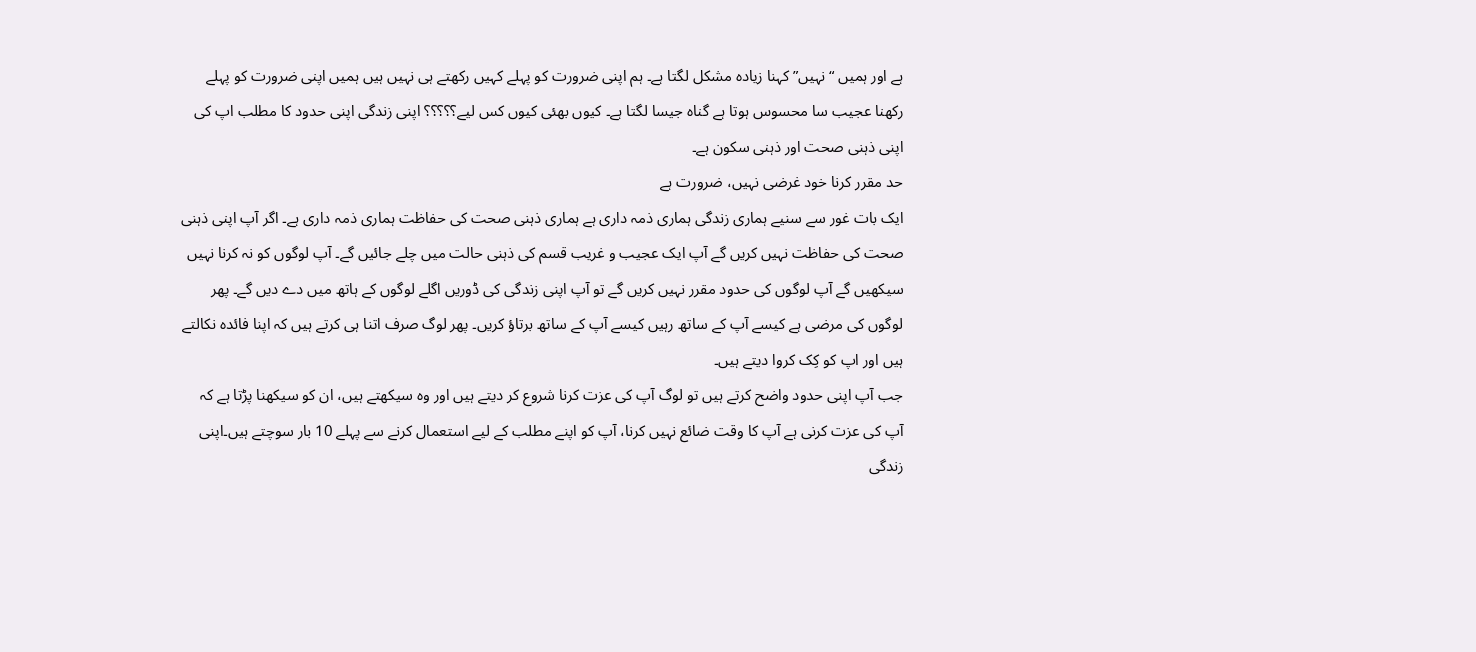ہے اور ہمیں “نہیں” کہنا زیادہ مشکل لگتا ہے۔ ہم اپنی ضرورت کو پہلے کہیں رکھتے ہی نہیں ہیں ہمیں اپنی ضرورت کو پہلے رکھنا عجیب سا محسوس ہوتا ہے گناہ جیسا لگتا ہے۔ کیوں بھئی کیوں کس لیے؟؟؟؟؟ اپنی زندگی اپنی حدود کا مطلب اپ کی اپنی ذہنی صحت اور ذہنی سکون ہے۔
حد مقرر کرنا خود غرضی نہیں، ضرورت ہے
ایک بات غور سے سنیے ہماری زندگی ہماری ذمہ داری ہے ہماری ذہنی صحت کی حفاظت ہماری ذمہ داری ہے۔ اگر آپ اپنی ذہنی صحت کی حفاظت نہیں کریں گے آپ ایک عجیب و غریب قسم کی ذہنی حالت میں چلے جائیں گے۔ آپ لوگوں کو نہ کرنا نہیں سیکھیں گے آپ لوگوں کی حدود مقرر نہیں کریں گے تو آپ اپنی زندگی کی ڈوریں اگلے لوگوں کے ہاتھ میں دے دیں گے۔ پھر لوگوں کی مرضی ہے کیسے آپ کے ساتھ رہیں کیسے آپ کے ساتھ برتاؤ کریں۔ پھر لوگ صرف اتنا ہی کرتے ہیں کہ اپنا فائدہ نکالتے ہیں اور اپ کو کِک کروا دیتے ہیں۔
جب آپ اپنی حدود واضح کرتے ہیں تو لوگ آپ کی عزت کرنا شروع کر دیتے ہیں اور وہ سیکھتے ہیں، ان کو سیکھنا پڑتا ہے کہ آپ کی عزت کرنی ہے آپ کا وقت ضائع نہیں کرنا، آپ کو اپنے مطلب کے لیے استعمال کرنے سے پہلے 10 بار سوچتے ہیں۔اپنی زندگی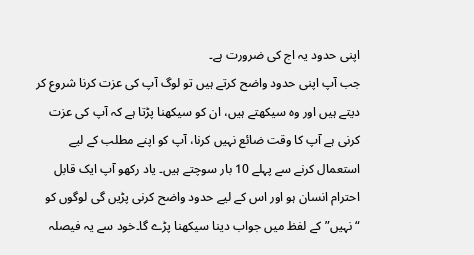اپنی حدود یہ اج کی ضرورت ہے۔
جب آپ اپنی حدود واضح کرتے ہیں تو لوگ آپ کی عزت کرنا شروع کر دیتے ہیں اور وہ سیکھتے ہیں، ان کو سیکھنا پڑتا ہے کہ آپ کی عزت کرنی ہے آپ کا وقت ضائع نہیں کرنا، آپ کو اپنے مطلب کے لیے استعمال کرنے سے پہلے 10 بار سوچتے ہیں۔ یاد رکھو آپ ایک قابل احترام انسان ہو اور اس کے لیے حدود واضح کرنی پڑیں گی لوگوں کو “نہیں” کے لفظ میں جواب دینا سیکھنا پڑے گا۔خود سے یہ فیصلہ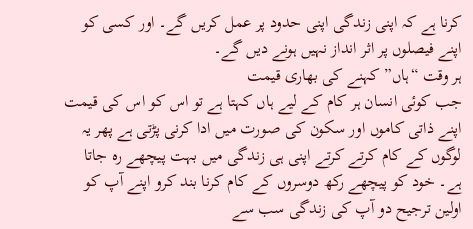کرنا ہے کہ اپنی زندگی اپنی حدود پر عمل کریں گے۔ اور کسی کو اپنے فیصلوں پر اثر انداز نہیں ہونے دیں گے۔
ہر وقت “ہاں” کہنے کی بھاری قیمت
جب کوئی انسان ہر کام کے لیے ہاں کہتا ہے تو اس کو اس کی قیمت اپنے ذاتی کاموں اور سکون کی صورت میں ادا کرنی پڑتی ہے پھر یہ لوگوں کے کام کرتے کرتے اپنی ہی زندگی میں بہت پیچھے رہ جاتا ہے۔ خود کو پیچھے رکھ دوسروں کے کام کرنا بند کرو اپنے آپ کو اولین ترجیح دو آپ کی زندگی سب سے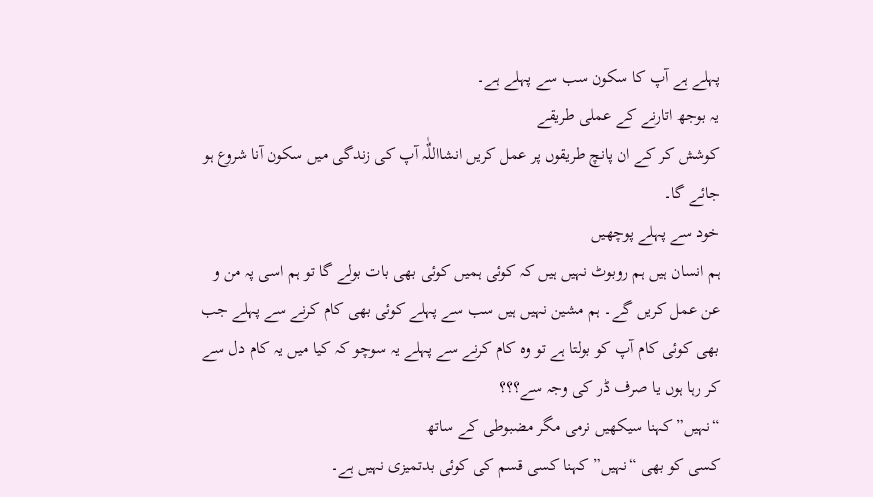پہلے ہے آپ کا سکون سب سے پہلے ہے۔
یہ بوجھ اتارنے کے عملی طریقے
کوشش کر کے ان پانچ طریقوں پر عمل کریں انشااللٌٰہ آپ کی زندگی میں سکون آنا شروع ہو جائے گا۔
خود سے پہلے پوچھیں
ہم انسان ہیں ہم روبوٹ نہیں ہیں کہ کوئی ہمیں کوئی بھی بات بولے گا تو ہم اسی پہ من و عن عمل کریں گے۔ ہم مشین نہیں ہیں سب سے پہلے کوئی بھی کام کرنے سے پہلے جب بھی کوئی کام آپ کو بولتا ہے تو وہ کام کرنے سے پہلے یہ سوچو کہ کیا میں یہ کام دل سے کر رہا ہوں یا صرف ڈر کی وجہ سے؟؟؟
“نہیں” کہنا سیکھیں نرمی مگر مضبوطی کے ساتھ
کسی کو بھی “نہیں” کہنا کسی قسم کی کوئی بدتمیزی نہیں ہے۔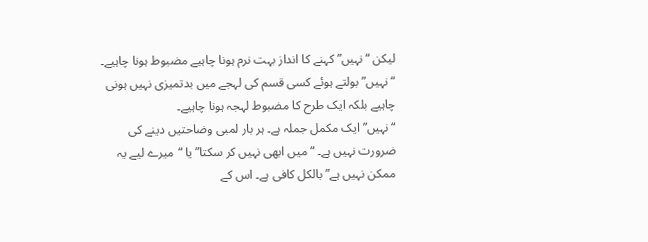لیکن “نہیں” کہنے کا انداز بہت نرم ہونا چاہیے مضبوط ہونا چاہیے۔ “نہیں” بولتے ہوئے کسی قسم کی لہجے میں بدتمیزی نہیں ہونی چاہیے بلکہ ایک طرح کا مضبوط لہجہ ہونا چاہیے۔
“نہیں” ایک مکمل جملہ ہے۔ ہر بار لمبی وضاحتیں دینے کی ضرورت نہیں ہے۔ “میں ابھی نہیں کر سکتا” یا “میرے لیے یہ ممکن نہیں ہے” بالکل کافی ہے۔ اس کے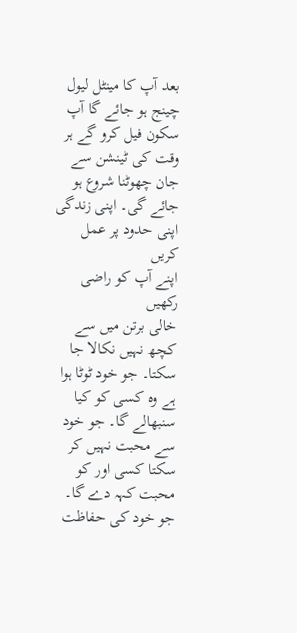بعد آپ کا مینٹل لیول چینج ہو جائے گا آپ سکون فیل کرو گے ہر وقت کی ٹینشن سے جان چھوٹنا شروع ہو جائے گی۔ اپنی زندگی اپنی حدود پر عمل کریں
اپنے آپ کو راضی رکھیں
خالی برتن میں سے کچھ نہیں نکالا جا سکتا۔ جو خود ٹوٹا ہوا ہے وہ کسی کو کیا سنبھالے گا۔ جو خود سے محبت نہیں کر سکتا کسی اور کو محبت کہہ دے گا۔ جو خود کی حفاظت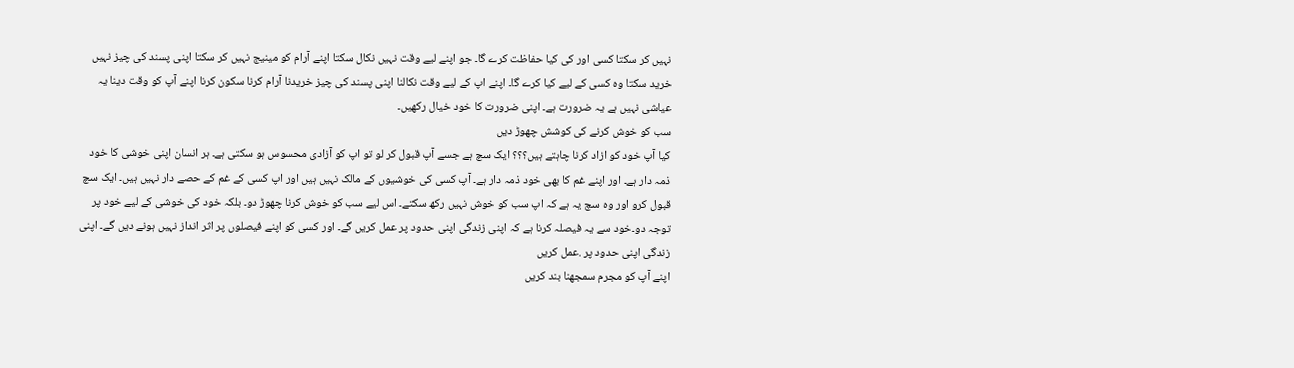نہیں کر سکتا کسی اور کی کیا حفاظت کرے گا۔ جو اپنے لیے وقت نہیں نکال سکتا اپنے آرام کو مینیج نہیں کر سکتا اپنی پسند کی چیز نہیں خرید سکتا وہ کسی کے لیے کیا کرے گا۔ اپنے اپ کے لیے وقت نکالنا اپنی پسند کی چیز خریدنا آرام کرنا سکون کرنا اپنے آپ کو وقت دینا یہ عیاشی نہیں ہے یہ ضرورت ہے۔ اپنی ضرورت کا خود خیال رکھیں۔
سب کو خوش کرنے کی کوشش چھوڑ دیں
کیا آپ خود کو ازاد کرنا چاہتے ہیں؟؟؟ ایک سچ ہے جسے آپ قبول کر لو تو اپ کو آزادی محسوس ہو سکتی ہے۔ ہر انسان اپنی خوشی کا خود ذمہ دار ہے۔ اور اپنے غم کا بھی خود ذمہ دار ہے۔ آپ کسی کی خوشیوں کے مالک نہیں ہیں اور اپ کسی کے غم کے حصے دار نہیں ہیں۔ ایک سچ قبول کرو اور وہ سچ یہ ہے کہ اپ سب کو خوش نہیں رکھ سکتے۔ اس لیے سب کو خوش کرنا چھوڑ دو۔ بلکہ خود کی خوشی کے لیے خود پر توجہ دو۔خود سے یہ فیصلہ کرنا ہے کہ اپنی زندگی اپنی حدود پر عمل کریں گے۔ اور کسی کو اپنے فیصلوں پر اثر انداز نہیں ہونے دیں گے۔ اپنی زندگی اپنی حدود پر .عمل کریں
اپنے آپ کو مجرم سمجھنا بند کریں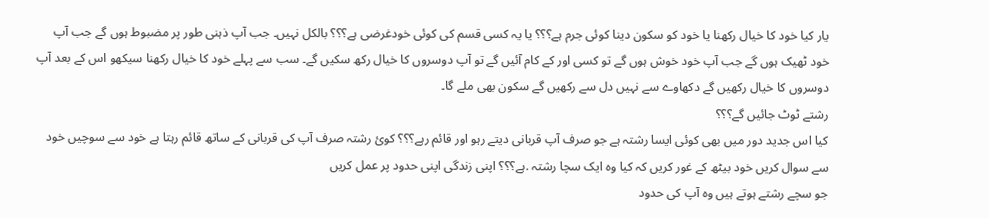یار کیا خود کا خیال رکھنا یا خود کو سکون دینا کوئی جرم ہے؟؟؟ یا یہ کسی قسم کی کوئی خودغرضی ہے؟؟؟ بالکل نہیں۔ جب آپ ذہنی طور پر مضبوط ہوں گے جب آپ خود ٹھیک ہوں گے جب آپ خود خوش ہوں گے تو کسی اور کے کام آئیں گے تو آپ دوسروں کا خیال رکھ سکیں گے۔ سب سے پہلے خود کا خیال رکھنا سیکھو اس کے بعد آپ دوسروں کا خیال رکھیں گے دکھاوے سے نہیں دل سے رکھیں گے سکون بھی ملے گا۔
رشتے ٹوٹ جائیں گے؟؟؟
کیا اس جدید دور میں بھی کوئی ایسا رشتہ ہے جو صرف آپ قربانی دیتے رہو اور قائم رہے؟؟؟ کوئ رشتہ صرف آپ کی قربانی کے ساتھ قائم رہتا ہے خود سے سوچیں خود سے سوال کریں خود بیٹھ کے غور کریں کہ کیا وہ ایک سچا رشتہ .ہے؟؟؟ اپنی زندگی اپنی حدود پر عمل کریں
جو سچے رشتے ہوتے ہیں وہ آپ کی حدود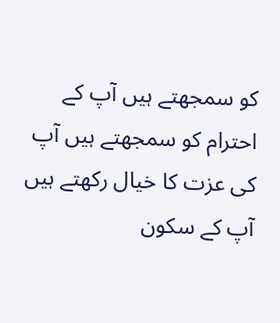کو سمجھتے ہیں آپ کے احترام کو سمجھتے ہیں آپ کی عزت کا خیال رکھتے ہیں آپ کے سکون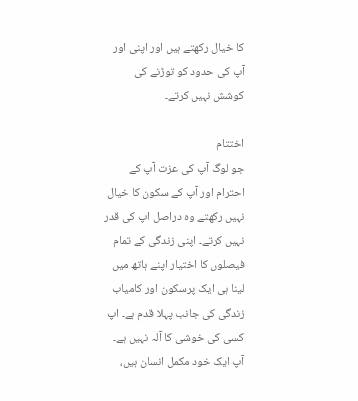کا خیال رکھتے ہیں اور اپنی اور آپ کی حدود کو توڑنے کی کوشش نہیں کرتے۔

اختتام
جو لوگ آپ کی عزت آپ کے احترام اور آپ کے سکون کا خیال نہیں رکھتے وہ دراصل اپ کی قدر نہیں کرتے۔ اپنی زندگی کے تمام فیصلوں کا اختیار اپنے ہاتھ میں لینا ہی ایک پرسکون اور کامیاب زندگی کی جانب پہلا قدم ہے۔ اپ کسی کی خوشی کا آلہ نہیں ہے۔ آپ ایک خود مکمل انسان ہیں،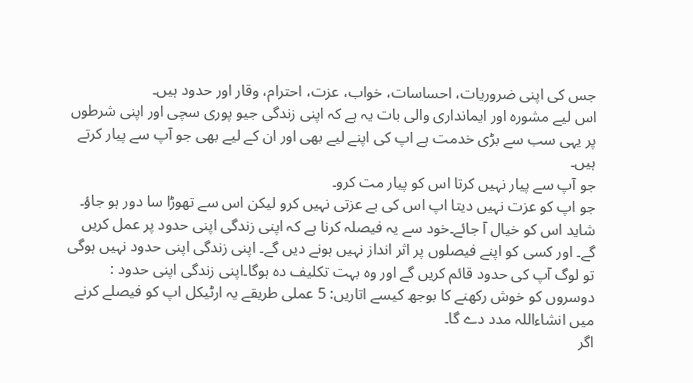جس کی اپنی ضروریات، احساسات، خواب، عزت، احترام، وقار اور حدود ہیں۔
اس لیے مشورہ اور ایمانداری والی بات یہ ہے کہ اپنی زندگی جیو پوری سچی اور اپنی شرطوں پر یہی سب سے بڑی خدمت ہے اپ کی اپنے لیے بھی اور ان کے لیے بھی جو آپ سے پیار کرتے ہیں۔
جو آپ سے پیار نہیں کرتا اس کو پیار مت کرو۔
جو اپ کو عزت نہیں دیتا اپ اس کی بے عزتی نہیں کرو لیکن اس سے تھوڑا سا دور ہو جاؤ۔ شاید اس کو خیال آ جائے۔خود سے یہ فیصلہ کرنا ہے کہ اپنی زندگی اپنی حدود پر عمل کریں گے۔ اور کسی کو اپنے فیصلوں پر اثر انداز نہیں ہونے دیں گے۔ اپنی زندگی اپنی حدود نہیں ہوگی تو لوگ آپ کی حدود قائم کریں گے اور وہ بہت تکلیف دہ ہوگا۔اپنی زندگی اپنی حدود : دوسروں کو خوش رکھنے کا بوجھ کیسے اتاریں: 5 عملی طریقے یہ ارٹیکل اپ کو فیصلے کرنے میں انشاءاللہ مدد دے گا۔
اگر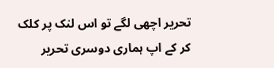تحریر اچھی لگے تو اس لنک پر کلک کر کے اپ ہماری دوسری تحریر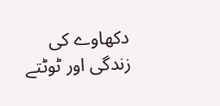دکھاوے کی زندگی اور ٹوٹتے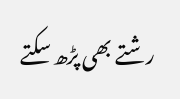رشتے بھی پڑھ سکتے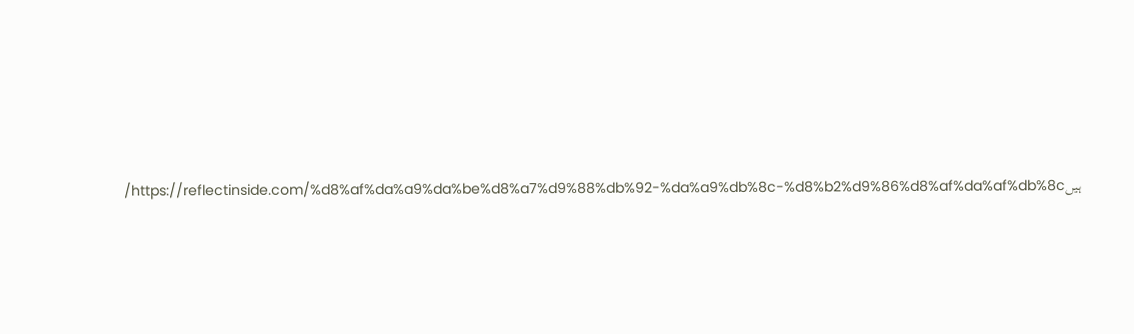ہیںhttps://reflectinside.com/%d8%af%da%a9%da%be%d8%a7%d9%88%db%92-%da%a9%db%8c-%d8%b2%d9%86%d8%af%da%af%db%8c/